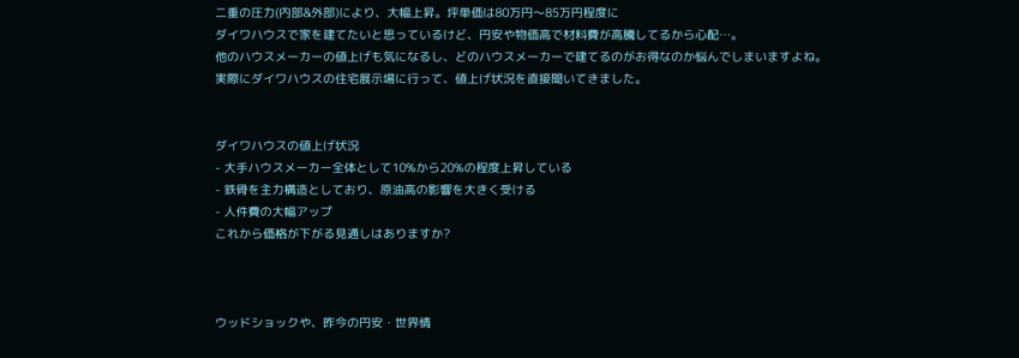二重の圧力(内部&外部)により、大幅上昇。坪単価は80万円〜85万円程度に
ダイワハウスで家を建てたいと思っているけど、円安や物価高で材料費が高騰してるから心配…。
他のハウスメーカーの値上げも気になるし、どのハウスメーカーで建てるのがお得なのか悩んでしまいますよね。
実際にダイワハウスの住宅展示場に行って、値上げ状況を直接聞いてきました。


ダイワハウスの値上げ状況
- 大手ハウスメーカー全体として10%から20%の程度上昇している
- 鉄骨を主力構造としており、原油高の影響を大きく受ける
- 人件費の大幅アップ
これから価格が下がる見通しはありますか?



ウッドショックや、昨今の円安・世界情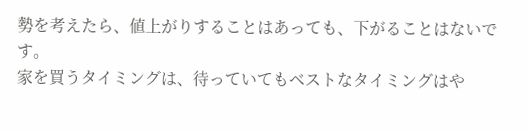勢を考えたら、値上がりすることはあっても、下がることはないです。
家を買うタイミングは、待っていてもベストなタイミングはや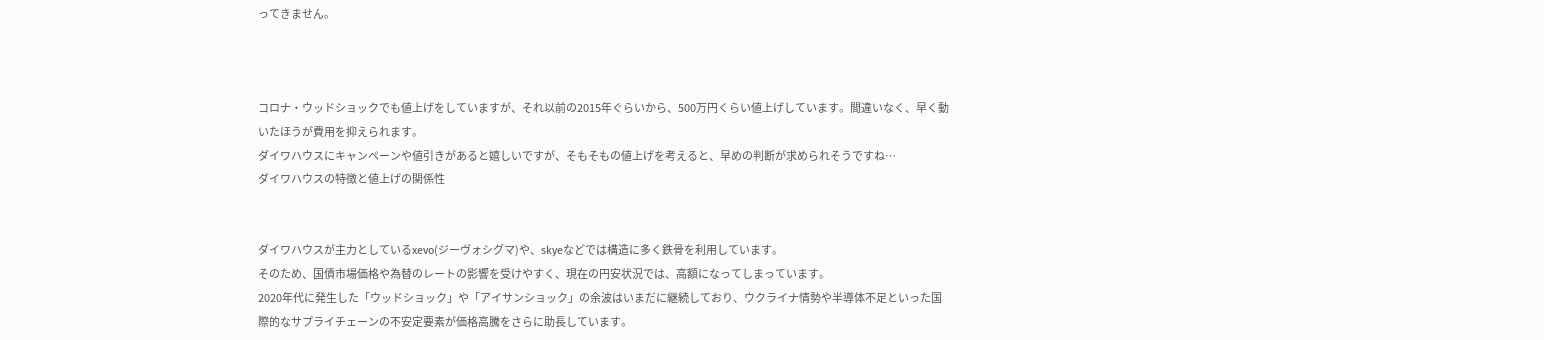ってきません。



コロナ・ウッドショックでも値上げをしていますが、それ以前の2015年ぐらいから、500万円くらい値上げしています。間違いなく、早く動いたほうが費用を抑えられます。
ダイワハウスにキャンペーンや値引きがあると嬉しいですが、そもそもの値上げを考えると、早めの判断が求められそうですね…
ダイワハウスの特徴と値上げの関係性


ダイワハウスが主力としているxevo(ジーヴォシグマ)や、skyeなどでは構造に多く鉄骨を利用しています。
そのため、国債市場価格や為替のレートの影響を受けやすく、現在の円安状況では、高額になってしまっています。
2020年代に発生した「ウッドショック」や「アイサンショック」の余波はいまだに継続しており、ウクライナ情勢や半導体不足といった国際的なサプライチェーンの不安定要素が価格高騰をさらに助長しています。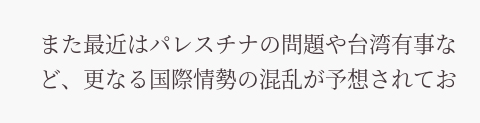また最近はパレスチナの問題や台湾有事など、更なる国際情勢の混乱が予想されてお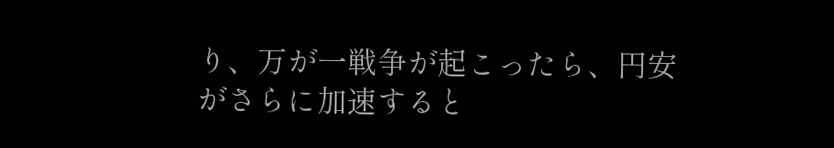り、万が一戦争が起こったら、円安がさらに加速すると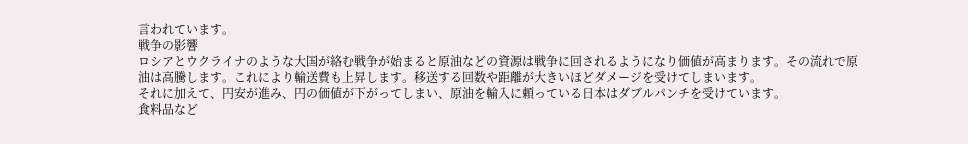言われています。
戦争の影響
ロシアとウクライナのような大国が絡む戦争が始まると原油などの資源は戦争に回されるようになり価値が高まります。その流れで原油は高騰します。これにより輸送費も上昇します。移送する回数や距離が大きいほどダメージを受けてしまいます。
それに加えて、円安が進み、円の価値が下がってしまい、原油を輸入に頼っている日本はダブルパンチを受けています。
食料品など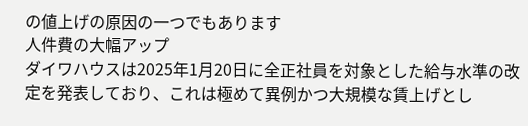の値上げの原因の一つでもあります
人件費の大幅アップ
ダイワハウスは2025年1月20日に全正社員を対象とした給与水準の改定を発表しており、これは極めて異例かつ大規模な賃上げとし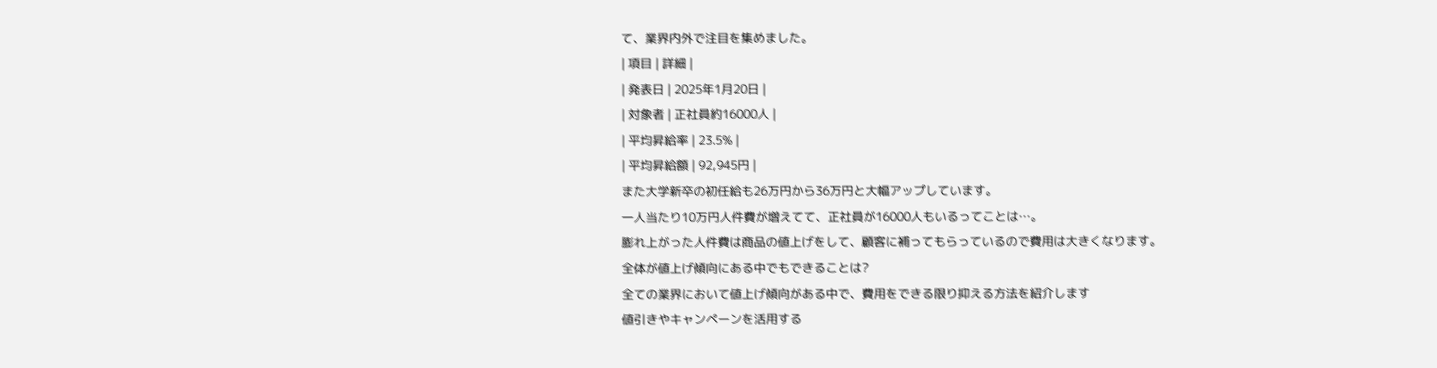て、業界内外で注目を集めました。
| 項目 | 詳細 |
| 発表日 | 2025年1月20日 |
| 対象者 | 正社員約16000人 |
| 平均昇給率 | 23.5% |
| 平均昇給額 | 92,945円 |
また大学新卒の初任給も26万円から36万円と大幅アップしています。
一人当たり10万円人件費が増えてて、正社員が16000人もいるってことは…。
膨れ上がった人件費は商品の値上げをして、顧客に補ってもらっているので費用は大きくなります。
全体が値上げ傾向にある中でもできることは?
全ての業界において値上げ傾向がある中で、費用をできる限り抑える方法を紹介します
値引きやキャンペーンを活用する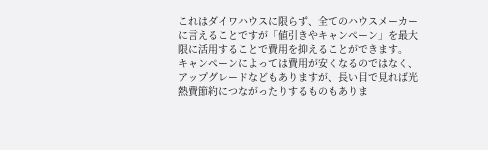これはダイワハウスに限らず、全てのハウスメーカーに言えることですが「値引きやキャンペーン」を最大限に活用することで費用を抑えることができます。
キャンペーンによっては費用が安くなるのではなく、アップグレードなどもありますが、長い目で見れば光熱費節約につながったりするものもありま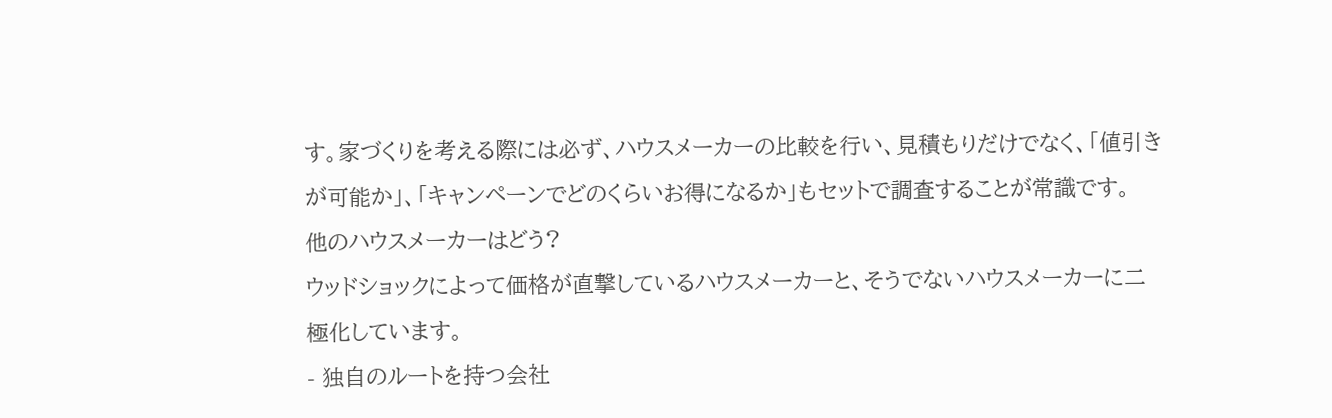す。家づくりを考える際には必ず、ハウスメーカーの比較を行い、見積もりだけでなく、「値引きが可能か」、「キャンペーンでどのくらいお得になるか」もセットで調査することが常識です。
他のハウスメーカーはどう?
ウッドショックによって価格が直撃しているハウスメーカーと、そうでないハウスメーカーに二極化しています。
- 独自のルートを持つ会社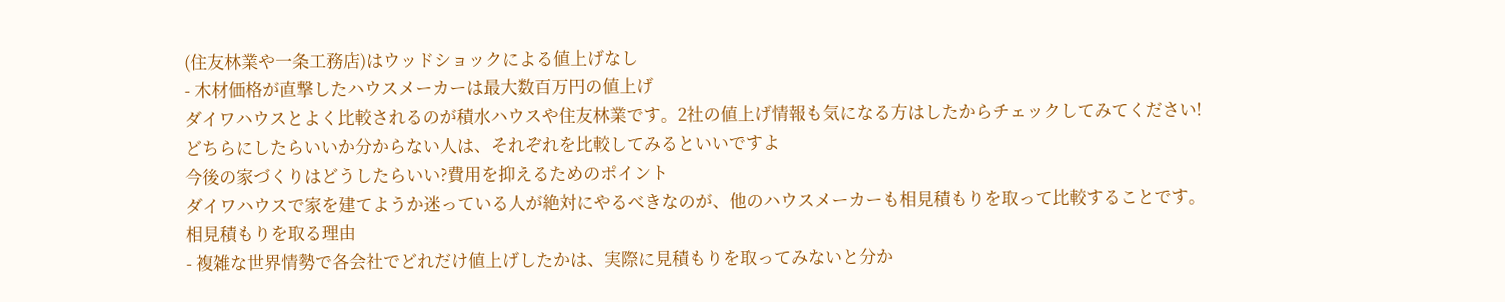(住友林業や一条工務店)はウッドショックによる値上げなし
- 木材価格が直撃したハウスメーカーは最大数百万円の値上げ
ダイワハウスとよく比較されるのが積水ハウスや住友林業です。2社の値上げ情報も気になる方はしたからチェックしてみてください!
どちらにしたらいいか分からない人は、それぞれを比較してみるといいですよ
今後の家づくりはどうしたらいい?費用を抑えるためのポイント
ダイワハウスで家を建てようか迷っている人が絶対にやるべきなのが、他のハウスメーカーも相見積もりを取って比較することです。
相見積もりを取る理由
- 複雑な世界情勢で各会社でどれだけ値上げしたかは、実際に見積もりを取ってみないと分か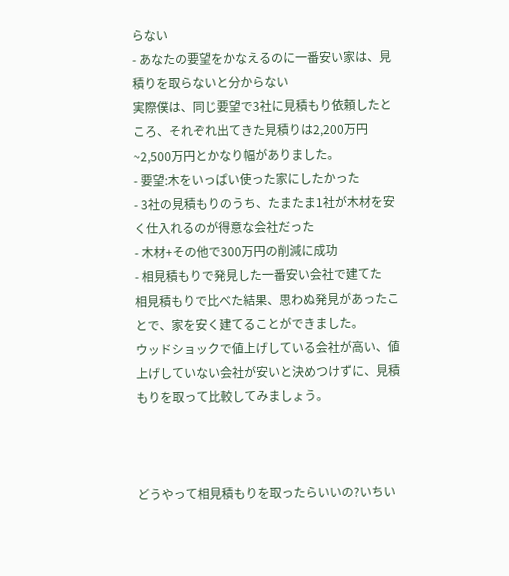らない
- あなたの要望をかなえるのに一番安い家は、見積りを取らないと分からない
実際僕は、同じ要望で3社に見積もり依頼したところ、それぞれ出てきた見積りは2,200万円~2,500万円とかなり幅がありました。
- 要望:木をいっぱい使った家にしたかった
- 3社の見積もりのうち、たまたま1社が木材を安く仕入れるのが得意な会社だった
- 木材+その他で300万円の削減に成功
- 相見積もりで発見した一番安い会社で建てた
相見積もりで比べた結果、思わぬ発見があったことで、家を安く建てることができました。
ウッドショックで値上げしている会社が高い、値上げしていない会社が安いと決めつけずに、見積もりを取って比較してみましょう。



どうやって相見積もりを取ったらいいの?いちい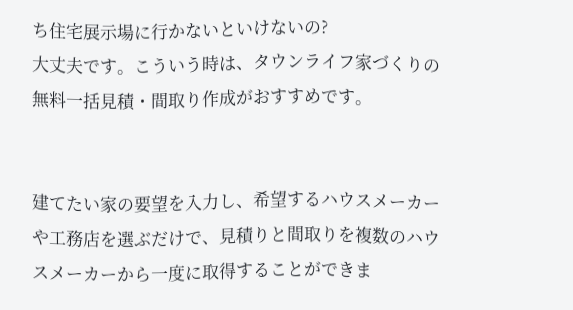ち住宅展示場に行かないといけないの?
大丈夫です。こういう時は、タウンライフ家づくりの無料一括見積・間取り作成がおすすめです。


建てたい家の要望を入力し、希望するハウスメーカーや工務店を選ぶだけで、見積りと間取りを複数のハウスメーカーから一度に取得することができま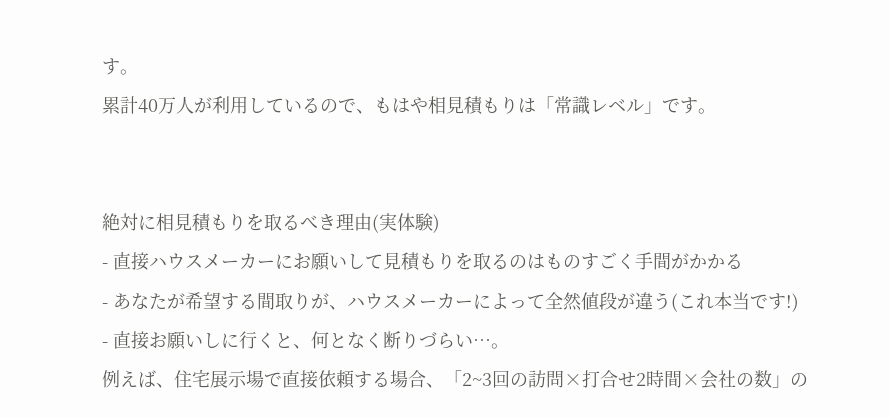す。
累計40万人が利用しているので、もはや相見積もりは「常識レベル」です。


絶対に相見積もりを取るべき理由(実体験)
- 直接ハウスメーカーにお願いして見積もりを取るのはものすごく手間がかかる
- あなたが希望する間取りが、ハウスメーカーによって全然値段が違う(これ本当です!)
- 直接お願いしに行くと、何となく断りづらい…。
例えば、住宅展示場で直接依頼する場合、「2~3回の訪問×打合せ2時間×会社の数」の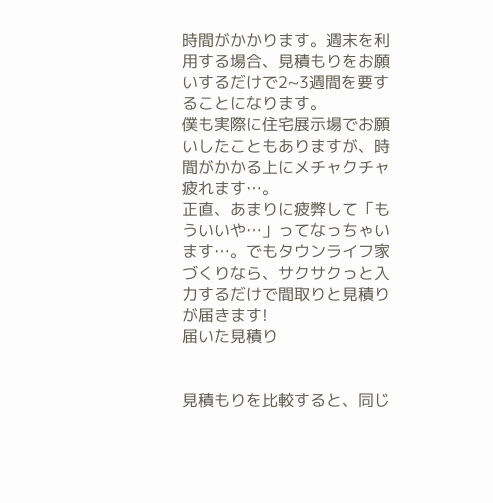時間がかかります。週末を利用する場合、見積もりをお願いするだけで2~3週間を要することになります。
僕も実際に住宅展示場でお願いしたこともありますが、時間がかかる上にメチャクチャ疲れます…。
正直、あまりに疲弊して「もういいや…」ってなっちゃいます…。でもタウンライフ家づくりなら、サクサクっと入力するだけで間取りと見積りが届きます!
届いた見積り


見積もりを比較すると、同じ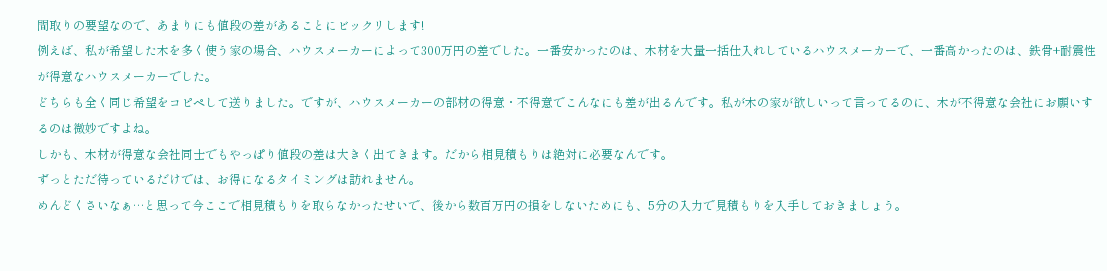間取りの要望なので、あまりにも値段の差があることにビックリします!
例えば、私が希望した木を多く使う家の場合、ハウスメーカーによって300万円の差でした。一番安かったのは、木材を大量一括仕入れしているハウスメーカーで、一番高かったのは、鉄骨+耐震性が得意なハウスメーカーでした。
どちらも全く同じ希望をコピペして送りました。ですが、ハウスメーカーの部材の得意・不得意でこんなにも差が出るんです。私が木の家が欲しいって言ってるのに、木が不得意な会社にお願いするのは微妙ですよね。
しかも、木材が得意な会社同士でもやっぱり値段の差は大きく出てきます。だから相見積もりは絶対に必要なんです。
ずっとただ待っているだけでは、お得になるタイミングは訪れません。
めんどくさいなぁ…と思って今ここで相見積もりを取らなかったせいで、後から数百万円の損をしないためにも、5分の入力で見積もりを入手しておきましょう。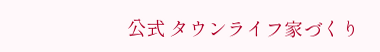公式 タウンライフ家づくり